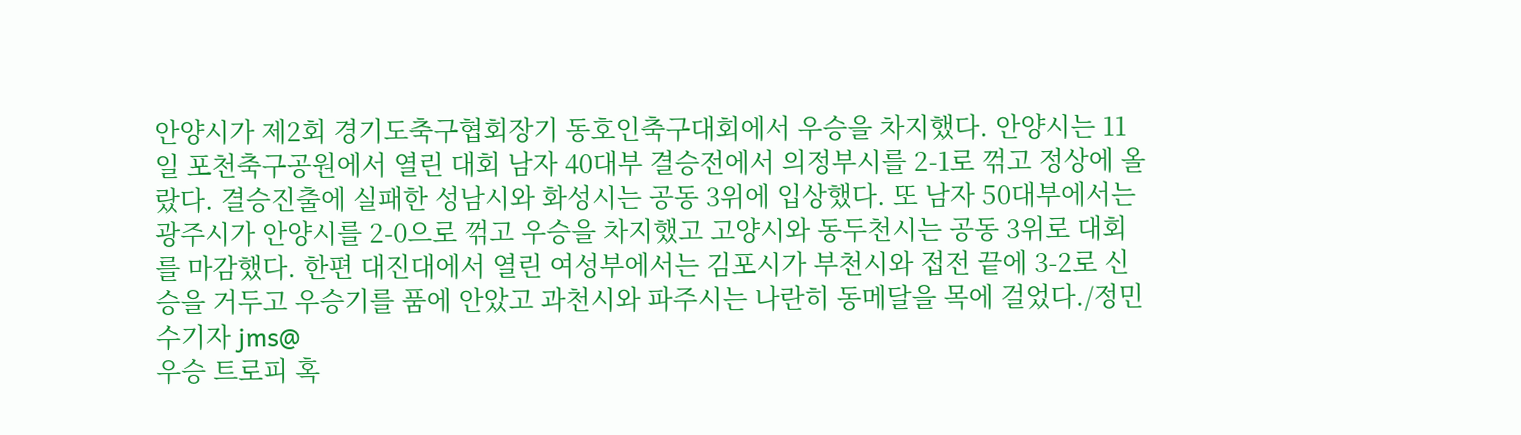안양시가 제2회 경기도축구협회장기 동호인축구대회에서 우승을 차지했다. 안양시는 11일 포천축구공원에서 열린 대회 남자 40대부 결승전에서 의정부시를 2-1로 꺾고 정상에 올랐다. 결승진출에 실패한 성남시와 화성시는 공동 3위에 입상했다. 또 남자 50대부에서는 광주시가 안양시를 2-0으로 꺾고 우승을 차지했고 고양시와 동두천시는 공동 3위로 대회를 마감했다. 한편 대진대에서 열린 여성부에서는 김포시가 부천시와 접전 끝에 3-2로 신승을 거두고 우승기를 품에 안았고 과천시와 파주시는 나란히 동메달을 목에 걸었다./정민수기자 jms@
우승 트로피 혹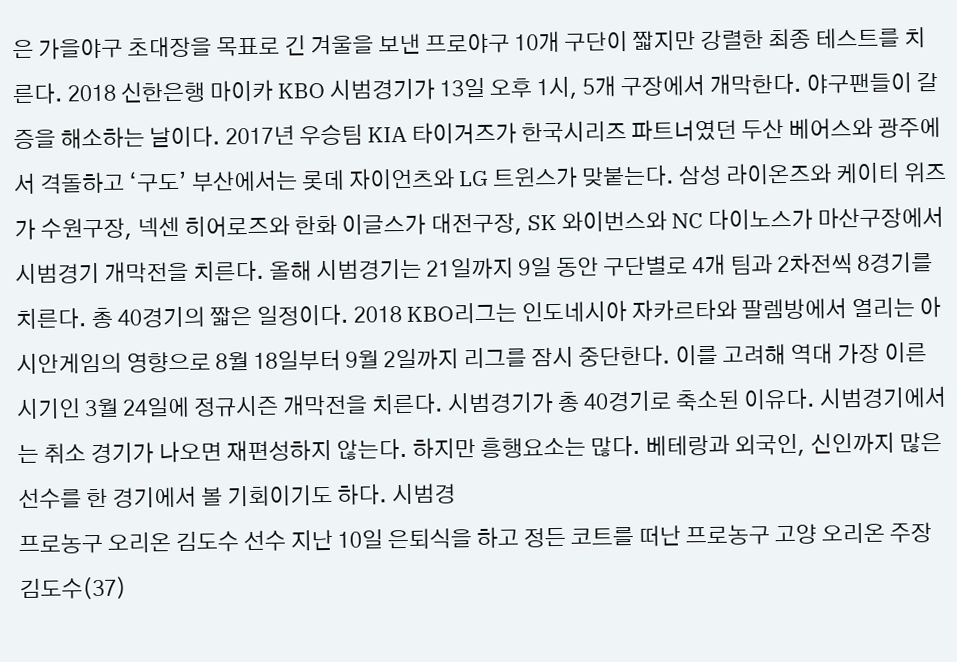은 가을야구 초대장을 목표로 긴 겨울을 보낸 프로야구 10개 구단이 짧지만 강렬한 최종 테스트를 치른다. 2018 신한은행 마이카 KBO 시범경기가 13일 오후 1시, 5개 구장에서 개막한다. 야구팬들이 갈증을 해소하는 날이다. 2017년 우승팀 KIA 타이거즈가 한국시리즈 파트너였던 두산 베어스와 광주에서 격돌하고 ‘구도’ 부산에서는 롯데 자이언츠와 LG 트윈스가 맞붙는다. 삼성 라이온즈와 케이티 위즈가 수원구장, 넥센 히어로즈와 한화 이글스가 대전구장, SK 와이번스와 NC 다이노스가 마산구장에서 시범경기 개막전을 치른다. 올해 시범경기는 21일까지 9일 동안 구단별로 4개 팀과 2차전씩 8경기를 치른다. 총 40경기의 짧은 일정이다. 2018 KBO리그는 인도네시아 자카르타와 팔렘방에서 열리는 아시안게임의 영향으로 8월 18일부터 9월 2일까지 리그를 잠시 중단한다. 이를 고려해 역대 가장 이른 시기인 3월 24일에 정규시즌 개막전을 치른다. 시범경기가 총 40경기로 축소된 이유다. 시범경기에서는 취소 경기가 나오면 재편성하지 않는다. 하지만 흥행요소는 많다. 베테랑과 외국인, 신인까지 많은 선수를 한 경기에서 볼 기회이기도 하다. 시범경
프로농구 오리온 김도수 선수 지난 10일 은퇴식을 하고 정든 코트를 떠난 프로농구 고양 오리온 주장 김도수(37)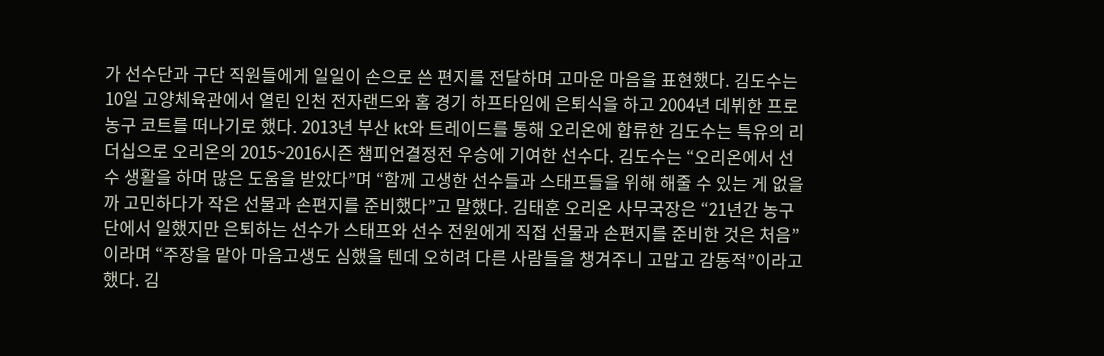가 선수단과 구단 직원들에게 일일이 손으로 쓴 편지를 전달하며 고마운 마음을 표현했다. 김도수는 10일 고양체육관에서 열린 인천 전자랜드와 홈 경기 하프타임에 은퇴식을 하고 2004년 데뷔한 프로농구 코트를 떠나기로 했다. 2013년 부산 kt와 트레이드를 통해 오리온에 합류한 김도수는 특유의 리더십으로 오리온의 2015~2016시즌 챔피언결정전 우승에 기여한 선수다. 김도수는 “오리온에서 선수 생활을 하며 많은 도움을 받았다”며 “함께 고생한 선수들과 스태프들을 위해 해줄 수 있는 게 없을까 고민하다가 작은 선물과 손편지를 준비했다”고 말했다. 김태훈 오리온 사무국장은 “21년간 농구단에서 일했지만 은퇴하는 선수가 스태프와 선수 전원에게 직접 선물과 손편지를 준비한 것은 처음”이라며 “주장을 맡아 마음고생도 심했을 텐데 오히려 다른 사람들을 챙겨주니 고맙고 감동적”이라고 했다. 김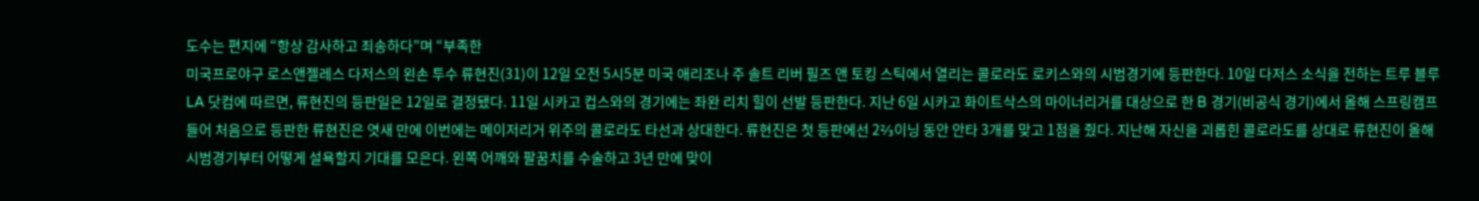도수는 편지에 “항상 감사하고 죄송하다”며 “부족한
미국프로야구 로스앤젤레스 다저스의 왼손 투수 류현진(31)이 12일 오전 5시5분 미국 애리조나 주 솔트 리버 필즈 앤 토킹 스틱에서 열리는 콜로라도 로키스와의 시범경기에 등판한다. 10일 다저스 소식을 전하는 트루 블루 LA 닷컴에 따르면, 류현진의 등판일은 12일로 결정됐다. 11일 시카고 컵스와의 경기에는 좌완 리치 힐이 선발 등판한다. 지난 6일 시카고 화이트삭스의 마이너리거를 대상으로 한 B 경기(비공식 경기)에서 올해 스프링캠프 들어 처음으로 등판한 류현진은 엿새 만에 이번에는 메이저리거 위주의 콜로라도 타선과 상대한다. 류현진은 첫 등판에선 2⅔이닝 동안 안타 3개를 맞고 1점을 줬다. 지난해 자신을 괴롭힌 콜로라도를 상대로 류현진이 올해 시범경기부터 어떻게 설욕할지 기대를 모은다. 왼쪽 어깨와 팔꿈치를 수술하고 3년 만에 맞이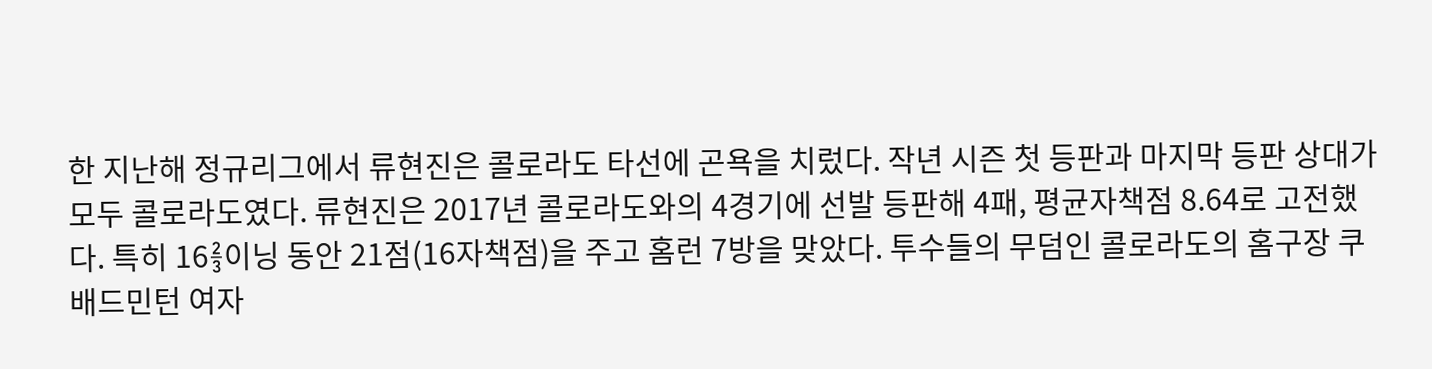한 지난해 정규리그에서 류현진은 콜로라도 타선에 곤욕을 치렀다. 작년 시즌 첫 등판과 마지막 등판 상대가 모두 콜로라도였다. 류현진은 2017년 콜로라도와의 4경기에 선발 등판해 4패, 평균자책점 8.64로 고전했다. 특히 16⅔이닝 동안 21점(16자책점)을 주고 홈런 7방을 맞았다. 투수들의 무덤인 콜로라도의 홈구장 쿠
배드민턴 여자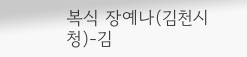복식 장예나(김천시청)-김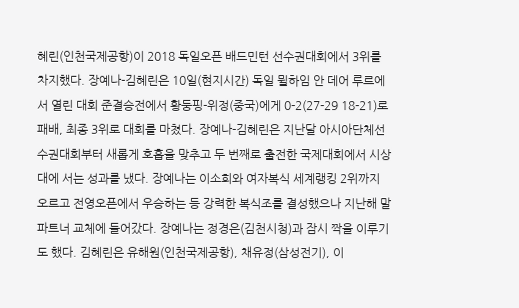혜린(인천국제공항)이 2018 독일오픈 배드민턴 선수권대회에서 3위를 차지했다. 장예나-김혜린은 10일(현지시간) 독일 뮐하임 안 데어 루르에서 열린 대회 준결승전에서 황둥핑-위정(중국)에게 0-2(27-29 18-21)로 패배, 최종 3위로 대회를 마쳤다. 장예나-김혜린은 지난달 아시아단체선수권대회부터 새롭게 호흡을 맞추고 두 번째로 출전한 국제대회에서 시상대에 서는 성과를 냈다. 장예나는 이소희와 여자복식 세계랭킹 2위까지 오르고 전영오픈에서 우승하는 등 강력한 복식조를 결성했으나 지난해 말 파트너 교체에 들어갔다. 장예나는 정경은(김천시청)과 잠시 짝을 이루기도 했다. 김혜린은 유해원(인천국제공항), 채유정(삼성전기), 이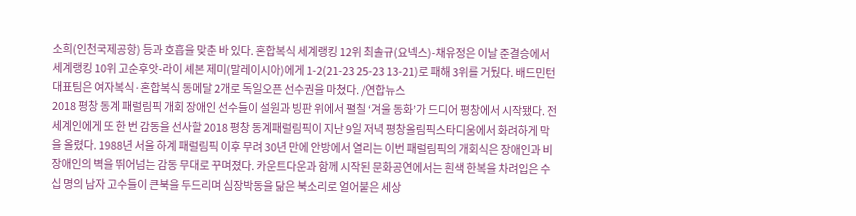소희(인천국제공항) 등과 호흡을 맞춘 바 있다. 혼합복식 세계랭킹 12위 최솔규(요넥스)-채유정은 이날 준결승에서 세계랭킹 10위 고순후앗-라이 셰본 제미(말레이시아)에게 1-2(21-23 25-23 13-21)로 패해 3위를 거뒀다. 배드민턴 대표팀은 여자복식·혼합복식 동메달 2개로 독일오픈 선수권을 마쳤다. /연합뉴스
2018 평창 동계 패럴림픽 개회 장애인 선수들이 설원과 빙판 위에서 펼칠 ‘겨울 동화’가 드디어 평창에서 시작됐다. 전 세계인에게 또 한 번 감동을 선사할 2018 평창 동계패럴림픽이 지난 9일 저녁 평창올림픽스타디움에서 화려하게 막을 올렸다. 1988년 서울 하계 패럴림픽 이후 무려 30년 만에 안방에서 열리는 이번 패럴림픽의 개회식은 장애인과 비장애인의 벽을 뛰어넘는 감동 무대로 꾸며졌다. 카운트다운과 함께 시작된 문화공연에서는 흰색 한복을 차려입은 수십 명의 남자 고수들이 큰북을 두드리며 심장박동을 닮은 북소리로 얼어붙은 세상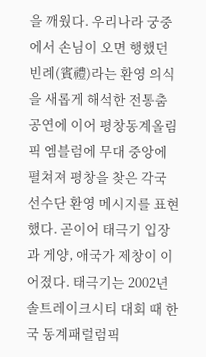을 깨웠다. 우리나라 궁중에서 손님이 오면 행했던 빈례(賓禮)라는 환영 의식을 새롭게 해석한 전통춤 공연에 이어 평창동계올림픽 엠블럼에 무대 중앙에 펼쳐져 평창을 찾은 각국 선수단 환영 메시지를 표현했다. 곧이어 태극기 입장과 게양, 애국가 제창이 이어졌다. 태극기는 2002년 솔트레이크시티 대회 때 한국 동계패럴럼픽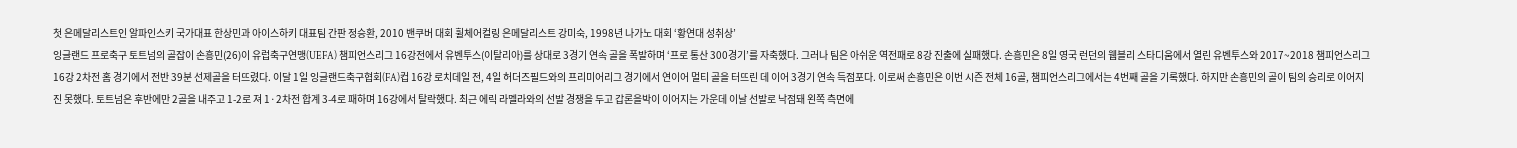첫 은메달리스트인 알파인스키 국가대표 한상민과 아이스하키 대표팀 간판 정승환, 2010 밴쿠버 대회 휠체어컬링 은메달리스트 강미숙, 1998년 나가노 대회 ‘황연대 성취상’
잉글랜드 프로축구 토트넘의 골잡이 손흥민(26)이 유럽축구연맹(UEFA) 챔피언스리그 16강전에서 유벤투스(이탈리아)를 상대로 3경기 연속 골을 폭발하며 ‘프로 통산 300경기’를 자축했다. 그러나 팀은 아쉬운 역전패로 8강 진출에 실패했다. 손흥민은 8일 영국 런던의 웸블리 스타디움에서 열린 유벤투스와 2017~2018 챔피언스리그 16강 2차전 홈 경기에서 전반 39분 선제골을 터뜨렸다. 이달 1일 잉글랜드축구협회(FA)컵 16강 로치데일 전, 4일 허더즈필드와의 프리미어리그 경기에서 연이어 멀티 골을 터뜨린 데 이어 3경기 연속 득점포다. 이로써 손흥민은 이번 시즌 전체 16골, 챔피언스리그에서는 4번째 골을 기록했다. 하지만 손흥민의 골이 팀의 승리로 이어지진 못했다. 토트넘은 후반에만 2골을 내주고 1-2로 져 1·2차전 합계 3-4로 패하며 16강에서 탈락했다. 최근 에릭 라멜라와의 선발 경쟁을 두고 갑론을박이 이어지는 가운데 이날 선발로 낙점돼 왼쪽 측면에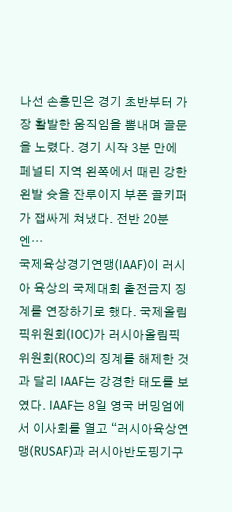나선 손흥민은 경기 초반부터 가장 활발한 움직임을 뽐내며 골문을 노렸다. 경기 시작 3분 만에 페널티 지역 왼쪽에서 때린 강한 왼발 슛을 잔루이지 부폰 골키퍼가 잽싸게 쳐냈다. 전반 20분엔…
국제육상경기연맹(IAAF)이 러시아 육상의 국제대회 출전금지 징계를 연장하기로 했다. 국제올림픽위원회(IOC)가 러시아올림픽위원회(ROC)의 징계를 해제한 것과 달리 IAAF는 강경한 태도를 보였다. IAAF는 8일 영국 버밍엄에서 이사회를 열고 “러시아육상연맹(RUSAF)과 러시아반도핑기구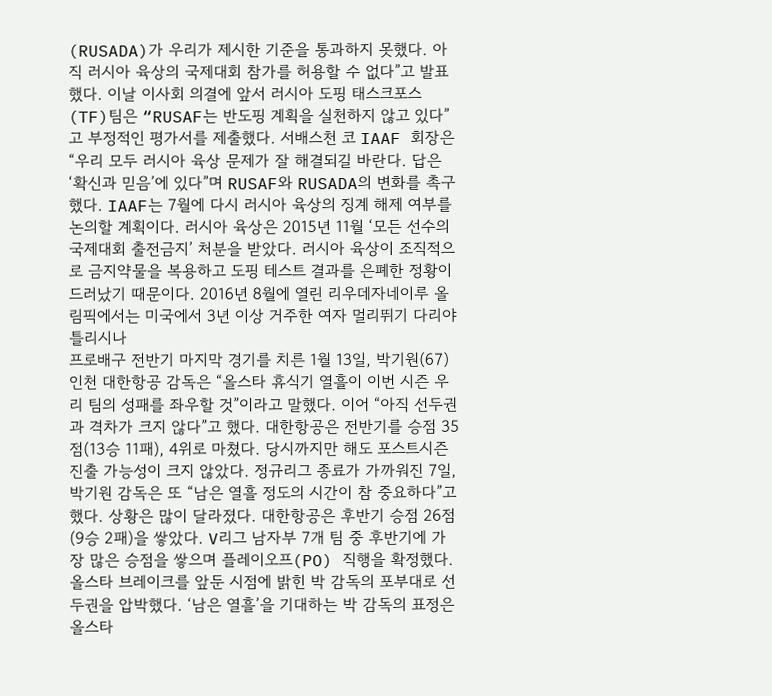(RUSADA)가 우리가 제시한 기준을 통과하지 못했다. 아직 러시아 육상의 국제대회 참가를 허용할 수 없다”고 발표했다. 이날 이사회 의결에 앞서 러시아 도핑 태스크포스(TF)팀은 “RUSAF는 반도핑 계획을 실천하지 않고 있다”고 부정적인 평가서를 제출했다. 서배스천 코 IAAF 회장은 “우리 모두 러시아 육상 문제가 잘 해결되길 바란다. 답은 ‘확신과 믿음’에 있다”며 RUSAF와 RUSADA의 변화를 촉구했다. IAAF는 7월에 다시 러시아 육상의 징계 해제 여부를 논의할 계획이다. 러시아 육상은 2015년 11월 ‘모든 선수의 국제대회 출전금지’ 처분을 받았다. 러시아 육상이 조직적으로 금지약물을 복용하고 도핑 테스트 결과를 은폐한 정황이 드러났기 때문이다. 2016년 8월에 열린 리우데자네이루 올림픽에서는 미국에서 3년 이상 거주한 여자 멀리뛰기 다리야 틀리시나
프로배구 전반기 마지막 경기를 치른 1월 13일, 박기원(67) 인천 대한항공 감독은 “올스타 휴식기 열흘이 이번 시즌 우리 팀의 성패를 좌우할 것”이라고 말했다. 이어 “아직 선두권과 격차가 크지 않다”고 했다. 대한항공은 전반기를 승점 35점(13승 11패), 4위로 마쳤다. 당시까지만 해도 포스트시즌 진출 가능성이 크지 않았다. 정규리그 종료가 가까워진 7일, 박기원 감독은 또 “남은 열흘 정도의 시간이 참 중요하다”고 했다. 상황은 많이 달라졌다. 대한항공은 후반기 승점 26점(9승 2패)을 쌓았다. V리그 남자부 7개 팀 중 후반기에 가장 많은 승점을 쌓으며 플레이오프(PO) 직행을 확정했다. 올스타 브레이크를 앞둔 시점에 밝힌 박 감독의 포부대로 선두권을 압박했다. ‘남은 열흘’을 기대하는 박 감독의 표정은 올스타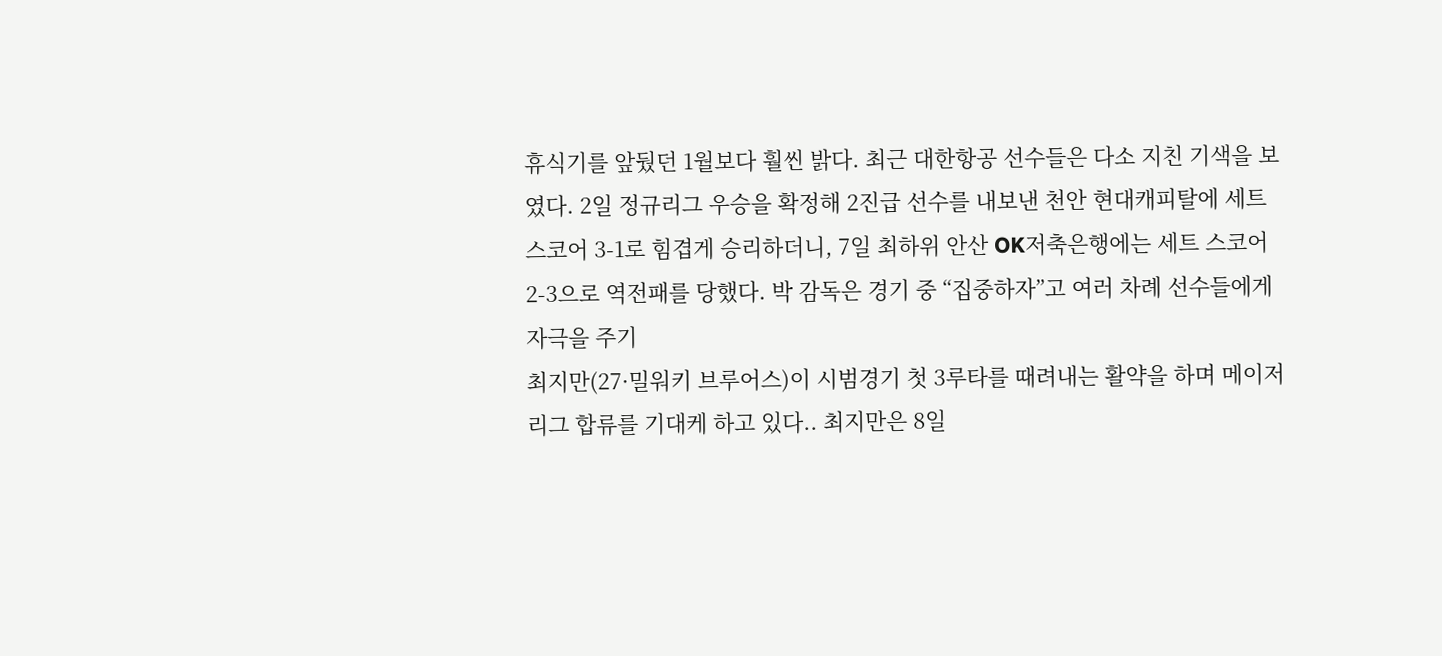휴식기를 앞뒀던 1월보다 훨씬 밝다. 최근 대한항공 선수들은 다소 지친 기색을 보였다. 2일 정규리그 우승을 확정해 2진급 선수를 내보낸 천안 현대캐피탈에 세트 스코어 3-1로 힘겹게 승리하더니, 7일 최하위 안산 OK저축은행에는 세트 스코어 2-3으로 역전패를 당했다. 박 감독은 경기 중 “집중하자”고 여러 차례 선수들에게 자극을 주기
최지만(27·밀워키 브루어스)이 시범경기 첫 3루타를 때려내는 활약을 하며 메이저리그 합류를 기대케 하고 있다.. 최지만은 8일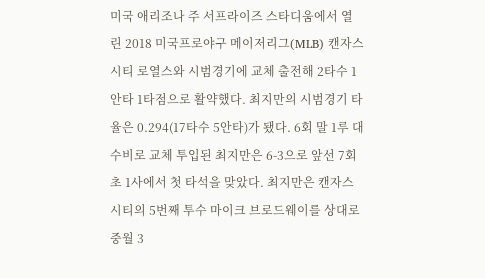미국 애리조나 주 서프라이즈 스타디움에서 열린 2018 미국프로야구 메이저리그(MLB) 캔자스시티 로열스와 시범경기에 교체 출전해 2타수 1안타 1타점으로 활약했다. 최지만의 시범경기 타율은 0.294(17타수 5안타)가 됐다. 6회 말 1루 대수비로 교체 투입된 최지만은 6-3으로 앞선 7회 초 1사에서 첫 타석을 맞았다. 최지만은 캔자스시티의 5번째 투수 마이크 브로드웨이를 상대로 중월 3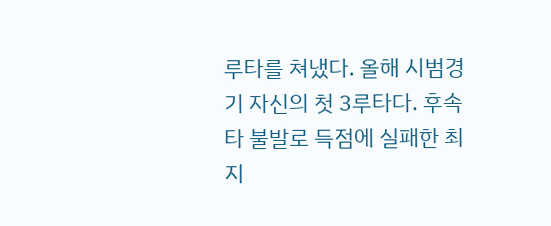루타를 쳐냈다. 올해 시범경기 자신의 첫 3루타다. 후속타 불발로 득점에 실패한 최지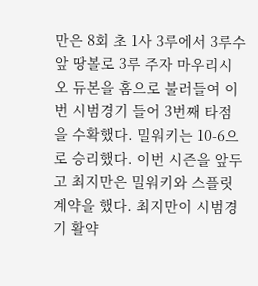만은 8회 초 1사 3루에서 3루수 앞 땅볼로 3루 주자 마우리시오 듀본을 홈으로 불러들여 이번 시범경기 들어 3번째 타점을 수확했다. 밀워키는 10-6으로 승리했다. 이번 시즌을 앞두고 최지만은 밀워키와 스플릿 계약을 했다. 최지만이 시범경기 활약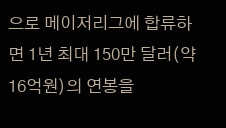으로 메이저리그에 합류하면 1년 최대 150만 달러(약 16억원)의 연봉을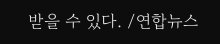받을 수 있다. /연합뉴스